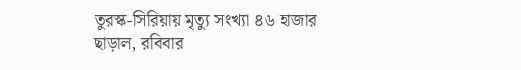তুরস্ক-সিরিয়ায় মৃত্যু সংখ্যা ৪৬ হাজার ছাড়াল, রবিবার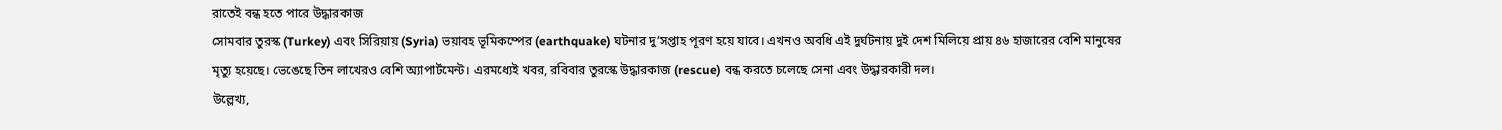রাতেই বন্ধ হতে পারে উদ্ধারকাজ
সোমবার তুরস্ক (Turkey) এবং সিরিয়ায় (Syria) ভয়াবহ ভূমিকম্পের (earthquake) ঘটনার দু’সপ্তাহ পূরণ হয়ে যাবে। এখনও অবধি এই দুর্ঘটনায় দুই দেশ মিলিয়ে প্রায় ৪৬ হাজারের বেশি মানুষের মৃত্যু হয়েছে। ভেঙেছে তিন লাখেরও বেশি অ্যাপার্টমেন্ট। এরমধ্যেই খবর, রবিবার তুরস্কে উদ্ধারকাজ (rescue) বন্ধ করতে চলেছে সেনা এবং উদ্ধারকারী দল।
উল্লেখ্য,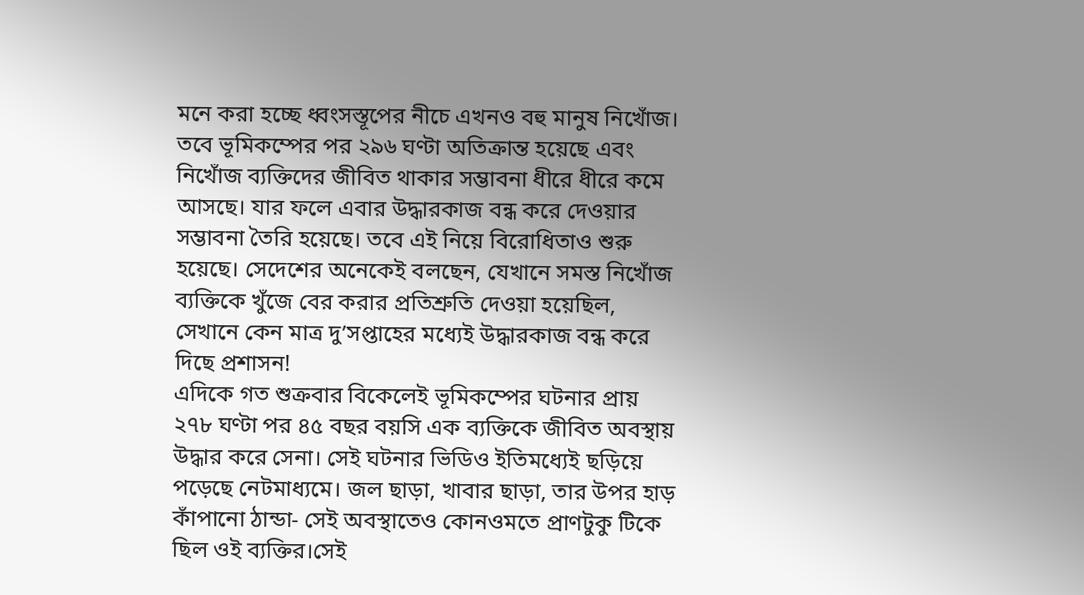মনে করা হচ্ছে ধ্বংসস্তূপের নীচে এখনও বহু মানুষ নিখোঁজ। তবে ভূমিকম্পের পর ২৯৬ ঘণ্টা অতিক্রান্ত হয়েছে এবং নিখোঁজ ব্যক্তিদের জীবিত থাকার সম্ভাবনা ধীরে ধীরে কমে আসছে। যার ফলে এবার উদ্ধারকাজ বন্ধ করে দেওয়ার সম্ভাবনা তৈরি হয়েছে। তবে এই নিয়ে বিরোধিতাও শুরু হয়েছে। সেদেশের অনেকেই বলছেন, যেখানে সমস্ত নিখোঁজ ব্যক্তিকে খুঁজে বের করার প্রতিশ্রুতি দেওয়া হয়েছিল, সেখানে কেন মাত্র দু’সপ্তাহের মধ্যেই উদ্ধারকাজ বন্ধ করে দিছে প্রশাসন!
এদিকে গত শুক্রবার বিকেলেই ভূমিকম্পের ঘটনার প্রায় ২৭৮ ঘণ্টা পর ৪৫ বছর বয়সি এক ব্যক্তিকে জীবিত অবস্থায় উদ্ধার করে সেনা। সেই ঘটনার ভিডিও ইতিমধ্যেই ছড়িয়ে পড়েছে নেটমাধ্যমে। জল ছাড়া, খাবার ছাড়া, তার উপর হাড় কাঁপানো ঠান্ডা- সেই অবস্থাতেও কোনওমতে প্রাণটুকু টিকে ছিল ওই ব্যক্তির।সেই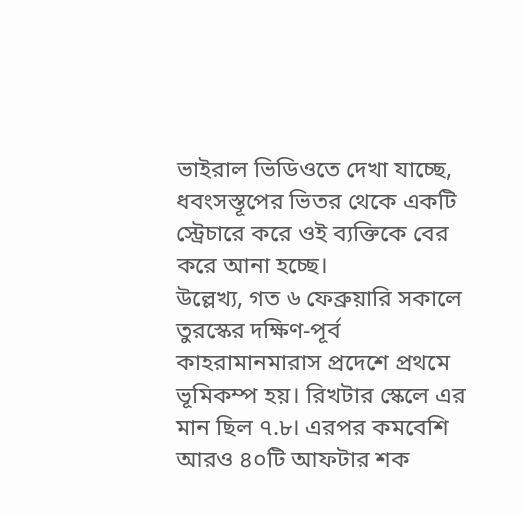ভাইরাল ভিডিওতে দেখা যাচ্ছে, ধবংসস্তূপের ভিতর থেকে একটি স্ট্রেচারে করে ওই ব্যক্তিকে বের করে আনা হচ্ছে।
উল্লেখ্য, গত ৬ ফেব্রুয়ারি সকালে তুরস্কের দক্ষিণ-পূর্ব কাহরামানমারাস প্রদেশে প্রথমে ভূমিকম্প হয়। রিখটার স্কেলে এর মান ছিল ৭.৮। এরপর কমবেশি আরও ৪০টি আফটার শক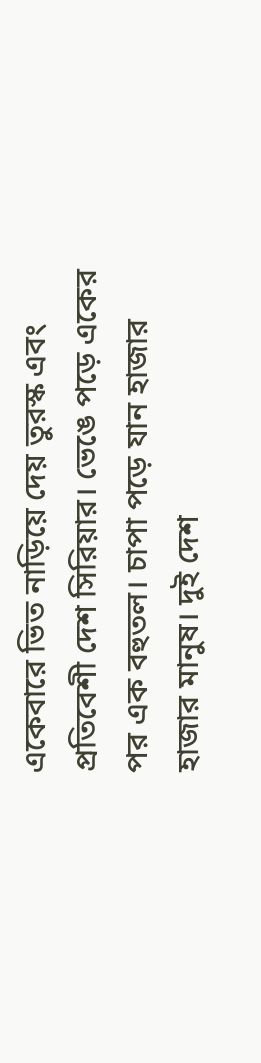একেবারে ভিত নাড়িয়ে দেয় তুরস্ক এবং প্রতিবেশী দেশ সিরিয়ার। ভেঙে পড়ে একের পর এক বহুতল। চাপা পড়ে যান হাজার হাজার মানুষ। দুই দেশ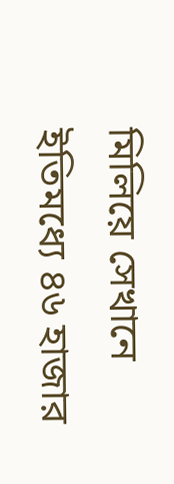মিলিয়ে সেখানে ইতিমধ্যে ৪৬ হাজার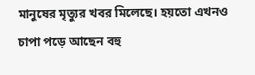মানুষের মৃত্যুর খবর মিলেছে। হয়তো এখনও চাপা পড়ে আছেন বহু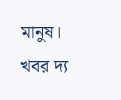মানুষ।
খবর দ্য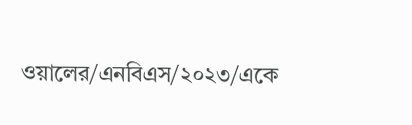ওয়ালের/এনবিএস/২০২৩/একে